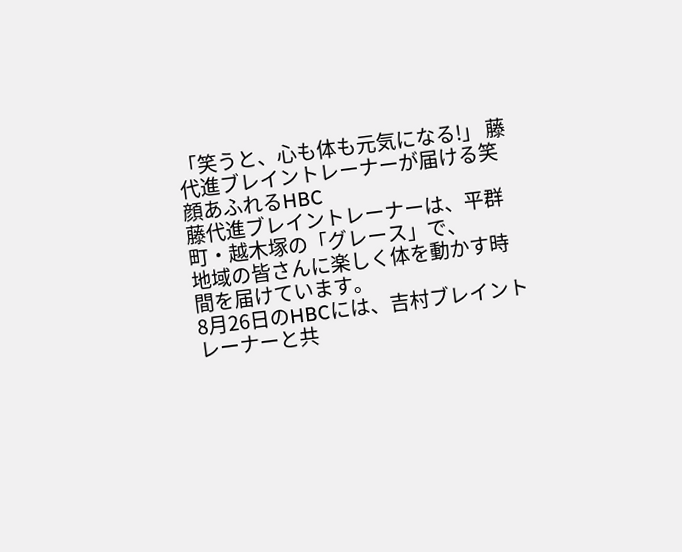「笑うと、心も体も元気になる!」 藤代進ブレイントレーナーが届ける笑顔あふれるHBC
藤代進ブレイントレーナーは、平群町・越木塚の「グレース」で、
地域の皆さんに楽しく体を動かす時間を届けています。
8月26日のHBCには、吉村ブレイントレーナーと共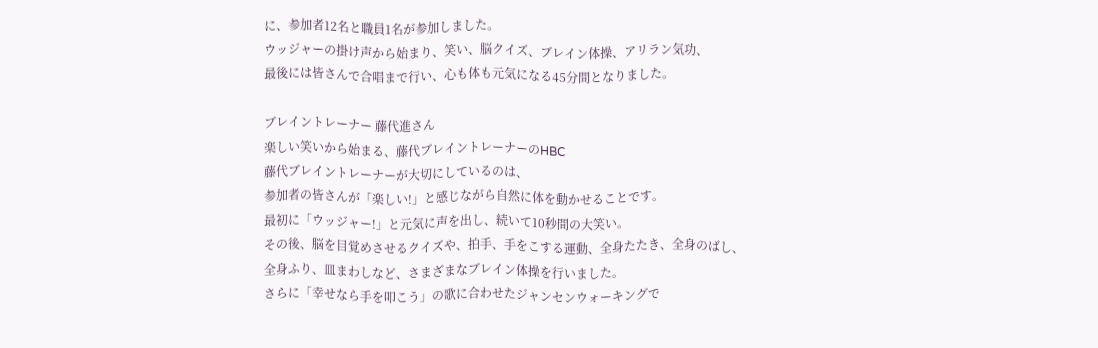に、参加者12名と職員1名が参加しました。
ウッジャーの掛け声から始まり、笑い、脳クイズ、ブレイン体操、アリラン気功、
最後には皆さんで合唱まで行い、心も体も元気になる45分間となりました。

ブレイントレーナー 藤代進さん
楽しい笑いから始まる、藤代ブレイントレーナーのHBC
藤代ブレイントレーナーが大切にしているのは、
参加者の皆さんが「楽しい!」と感じながら自然に体を動かせることです。
最初に「ウッジャー!」と元気に声を出し、続いて10秒間の大笑い。
その後、脳を目覚めさせるクイズや、拍手、手をこする運動、全身たたき、全身のばし、
全身ふり、皿まわしなど、さまざまなブレイン体操を行いました。
さらに「幸せなら手を叩こう」の歌に合わせたジャンセンウォーキングで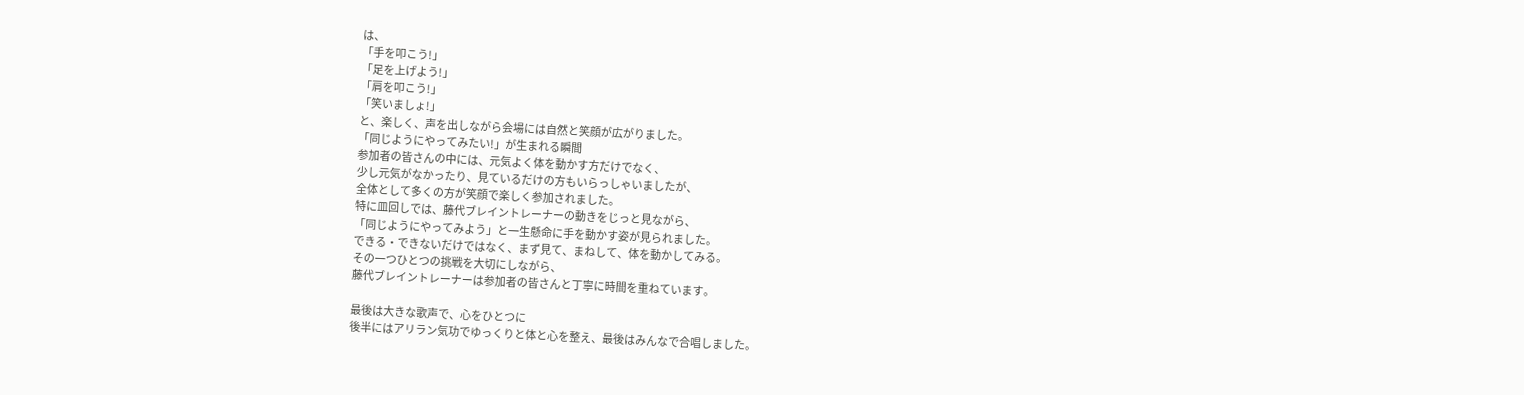は、
「手を叩こう!」
「足を上げよう!」
「肩を叩こう!」
「笑いましょ!」
と、楽しく、声を出しながら会場には自然と笑顔が広がりました。
「同じようにやってみたい!」が生まれる瞬間
参加者の皆さんの中には、元気よく体を動かす方だけでなく、
少し元気がなかったり、見ているだけの方もいらっしゃいましたが、
全体として多くの方が笑顔で楽しく参加されました。
特に皿回しでは、藤代ブレイントレーナーの動きをじっと見ながら、
「同じようにやってみよう」と一生懸命に手を動かす姿が見られました。
できる・できないだけではなく、まず見て、まねして、体を動かしてみる。
その一つひとつの挑戦を大切にしながら、
藤代ブレイントレーナーは参加者の皆さんと丁寧に時間を重ねています。

最後は大きな歌声で、心をひとつに
後半にはアリラン気功でゆっくりと体と心を整え、最後はみんなで合唱しました。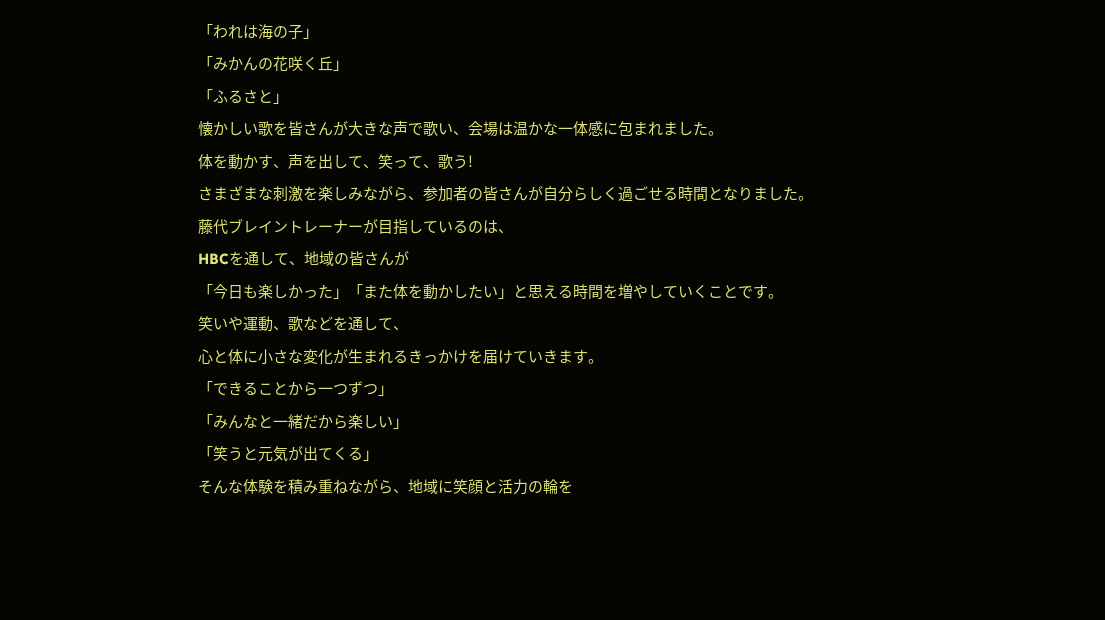「われは海の子」
「みかんの花咲く丘」
「ふるさと」
懐かしい歌を皆さんが大きな声で歌い、会場は温かな一体感に包まれました。
体を動かす、声を出して、笑って、歌う!
さまざまな刺激を楽しみながら、参加者の皆さんが自分らしく過ごせる時間となりました。
藤代ブレイントレーナーが目指しているのは、
HBCを通して、地域の皆さんが
「今日も楽しかった」「また体を動かしたい」と思える時間を増やしていくことです。
笑いや運動、歌などを通して、
心と体に小さな変化が生まれるきっかけを届けていきます。
「できることから一つずつ」
「みんなと一緒だから楽しい」
「笑うと元気が出てくる」
そんな体験を積み重ねながら、地域に笑顔と活力の輪を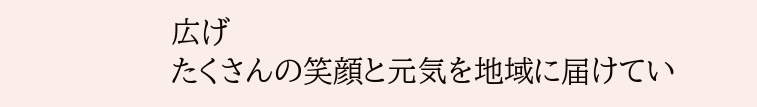広げ
たくさんの笑顔と元気を地域に届けてい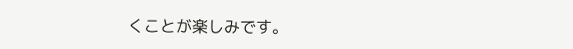くことが楽しみです。